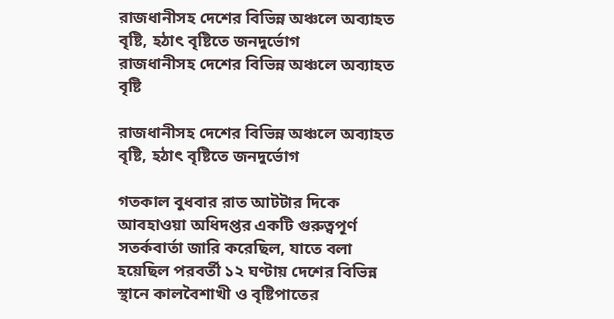রাজধানীসহ দেশের বিভিন্ন অঞ্চলে অব্যাহত বৃষ্টি, হঠাৎ বৃষ্টিতে জনদুর্ভোগ
রাজধানীসহ দেশের বিভিন্ন অঞ্চলে অব্যাহত বৃষ্টি

রাজধানীসহ দেশের বিভিন্ন অঞ্চলে অব্যাহত বৃষ্টি, হঠাৎ বৃষ্টিতে জনদুর্ভোগ

গতকাল বুধবার রাত আটটার দিকে আবহাওয়া অধিদপ্তর একটি গুরুত্বপূর্ণ সতর্কবার্তা জারি করেছিল, যাতে বলা হয়েছিল পরবর্তী ১২ ঘণ্টায় দেশের বিভিন্ন স্থানে কালবৈশাখী ও বৃষ্টিপাতের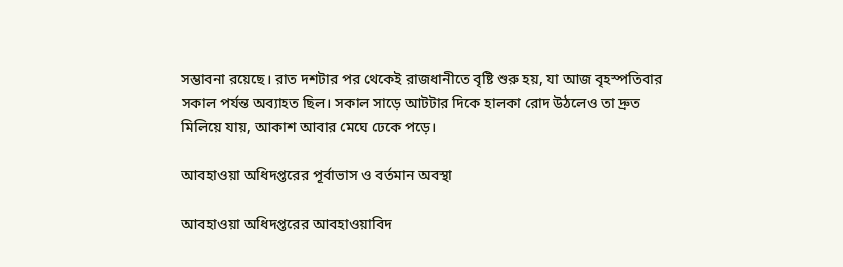সম্ভাবনা রয়েছে। রাত দশটার পর থেকেই রাজধানীতে বৃষ্টি শুরু হয়, যা আজ বৃহস্পতিবার সকাল পর্যন্ত অব্যাহত ছিল। সকাল সাড়ে আটটার দিকে হালকা রোদ উঠলেও তা দ্রুত মিলিয়ে যায়, আকাশ আবার মেঘে ঢেকে পড়ে।

আবহাওয়া অধিদপ্তরের পূর্বাভাস ও বর্তমান অবস্থা

আবহাওয়া অধিদপ্তরের আবহাওয়াবিদ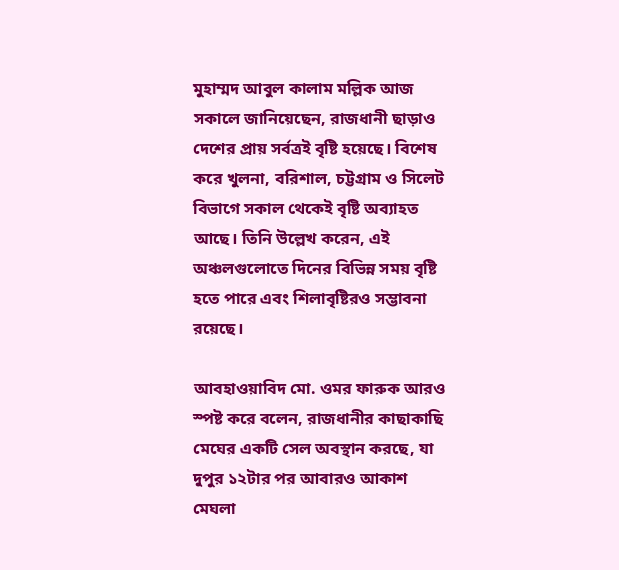মুহাম্মদ আবুল কালাম মল্লিক আজ সকালে জানিয়েছেন, রাজধানী ছাড়াও দেশের প্রায় সর্বত্রই বৃষ্টি হয়েছে। বিশেষ করে খুলনা, বরিশাল, চট্টগ্রাম ও সিলেট বিভাগে সকাল থেকেই বৃষ্টি অব্যাহত আছে। তিনি উল্লেখ করেন, এই অঞ্চলগুলোতে দিনের বিভিন্ন সময় বৃষ্টি হতে পারে এবং শিলাবৃষ্টিরও সম্ভাবনা রয়েছে।

আবহাওয়াবিদ মো. ওমর ফারুক আরও স্পষ্ট করে বলেন, রাজধানীর কাছাকাছি মেঘের একটি সেল অবস্থান করছে, যা দুপুর ১২টার পর আবারও আকাশ মেঘলা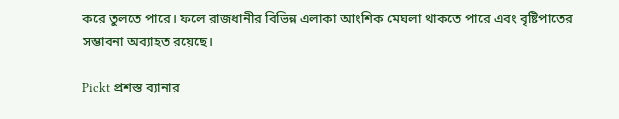করে তুলতে পারে। ফলে রাজধানীর বিভিন্ন এলাকা আংশিক মেঘলা থাকতে পারে এবং বৃষ্টিপাতের সম্ভাবনা অব্যাহত রয়েছে।

Pickt প্রশস্ত ব্যানার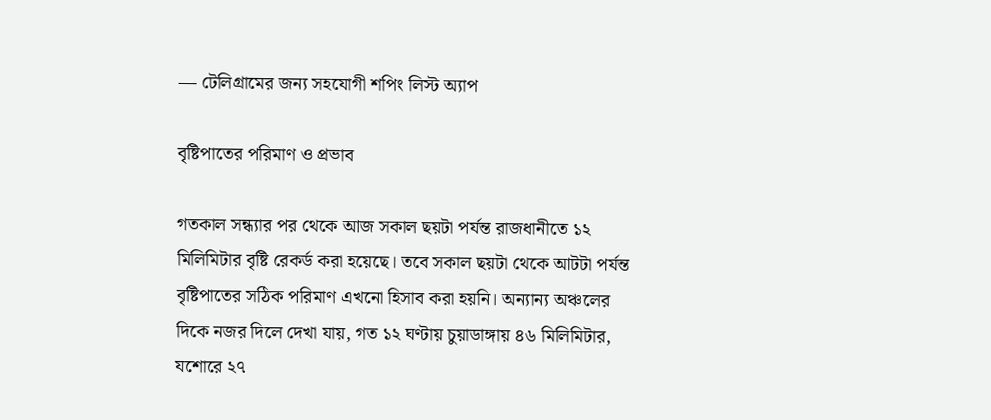— টেলিগ্রামের জন্য সহযোগী শপিং লিস্ট অ্যাপ

বৃষ্টিপাতের পরিমাণ ও প্রভাব

গতকাল সন্ধ্যার পর থেকে আজ সকাল ছয়টা পর্যন্ত রাজধানীতে ১২ মিলিমিটার বৃষ্টি রেকর্ড করা হয়েছে। তবে সকাল ছয়টা থেকে আটটা পর্যন্ত বৃষ্টিপাতের সঠিক পরিমাণ এখনো হিসাব করা হয়নি। অন্যান্য অঞ্চলের দিকে নজর দিলে দেখা যায়, গত ১২ ঘণ্টায় চুয়াডাঙ্গায় ৪৬ মিলিমিটার, যশোরে ২৭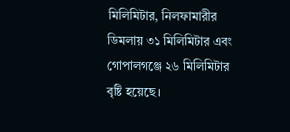মিলিমিটার, নিলফামারীর ডিমলায় ৩১ মিলিমিটার এবং গোপালগঞ্জে ২৬ মিলিমিটার বৃষ্টি হয়েছে।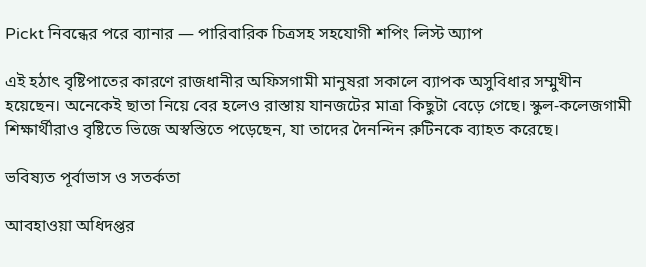Pickt নিবন্ধের পরে ব্যানার — পারিবারিক চিত্রসহ সহযোগী শপিং লিস্ট অ্যাপ

এই হঠাৎ বৃষ্টিপাতের কারণে রাজধানীর অফিসগামী মানুষরা সকালে ব্যাপক অসুবিধার সম্মুখীন হয়েছেন। অনেকেই ছাতা নিয়ে বের হলেও রাস্তায় যানজটের মাত্রা কিছুটা বেড়ে গেছে। স্কুল-কলেজগামী শিক্ষার্থীরাও বৃষ্টিতে ভিজে অস্বস্তিতে পড়েছেন, যা তাদের দৈনন্দিন রুটিনকে ব্যাহত করেছে।

ভবিষ্যত পূর্বাভাস ও সতর্কতা

আবহাওয়া অধিদপ্তর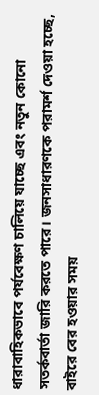ধারাবাহিকভাবে পর্যবেক্ষণ চালিয়ে যাচ্ছে এবং নতুন কোনো সতর্কবার্তা জারি করতে পারে। জনসাধারণকে পরামর্শ দেওয়া হচ্ছে, বাইরে বের হওয়ার সময়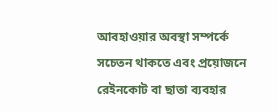আবহাওয়ার অবস্থা সম্পর্কে সচেতন থাকতে এবং প্রয়োজনে রেইনকোট বা ছাতা ব্যবহার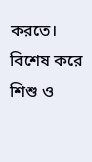করতে। বিশেষ করে শিশু ও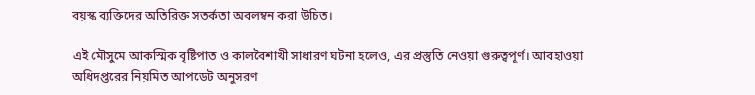বয়স্ক ব্যক্তিদের অতিরিক্ত সতর্কতা অবলম্বন করা উচিত।

এই মৌসুমে আকস্মিক বৃষ্টিপাত ও কালবৈশাখী সাধারণ ঘটনা হলেও, এর প্রস্তুতি নেওয়া গুরুত্বপূর্ণ। আবহাওয়া অধিদপ্তরের নিয়মিত আপডেট অনুসরণ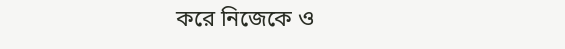করে নিজেকে ও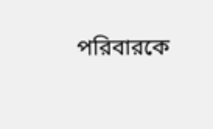পরিবারকে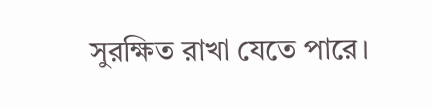সুরক্ষিত রাখা যেতে পারে।